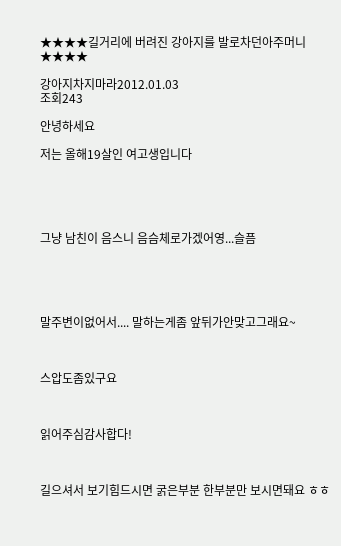★★★★길거리에 버려진 강아지를 발로차던아주머니★★★★

강아지차지마라2012.01.03
조회243

안녕하세요

저는 올해19살인 여고생입니다





그냥 남친이 음스니 음슴체로가겠어영...슬픔





말주변이없어서.... 말하는게좀 앞뒤가안맞고그래요~



스압도좀있구요



읽어주심감사합다!



길으셔서 보기힘드시면 굵은부분 한부분만 보시면돼요 ㅎㅎ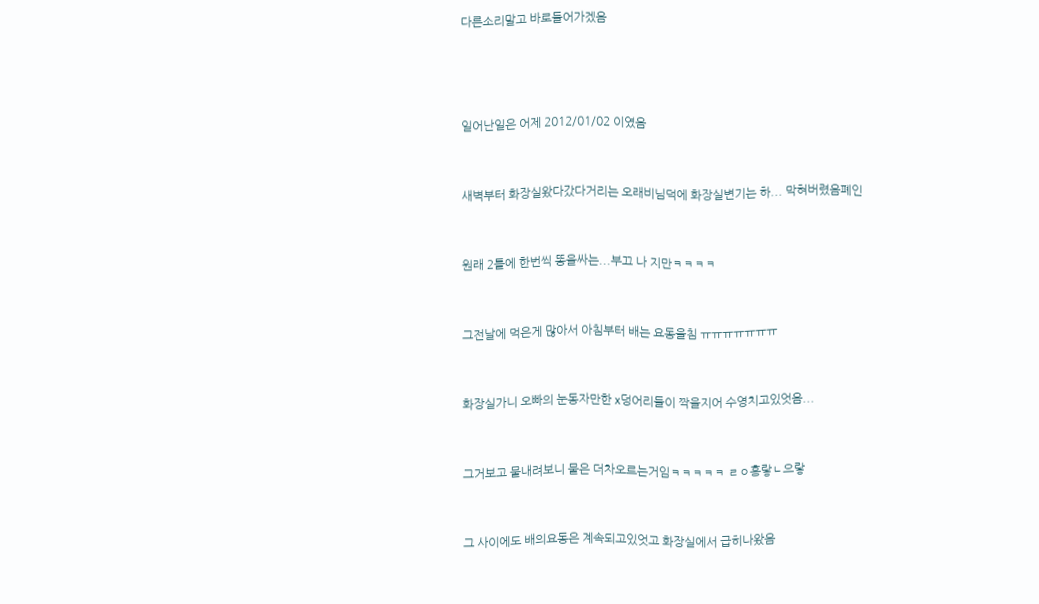다른소리말고 바로들어가겠음





일어난일은 어제 2012/01/02 이였음



새벽부터 화장실왔다갔다거리는 오래비님덕에 화장실변기는 하... 막혀버렸음폐인



원래 2틀에 한번씩 똥을싸는...부끄 나 지만ㅋㅋㅋㅋ



그전날에 먹은게 많아서 아침부터 배는 요동을침 ㅠㅠㅠㅠㅠㅠㅠ



화장실가니 오빠의 눈동자만한 x덩어리들이 짝을지어 수영치고있엇음...



그거보고 물내려보니 물은 더차오르는거임ㅋㅋㅋㅋㅋ ㄹㅇ흥랗ㄴ으랗



그 사이에도 배의요동은 계속되고있엇고 화장실에서 급히나왔음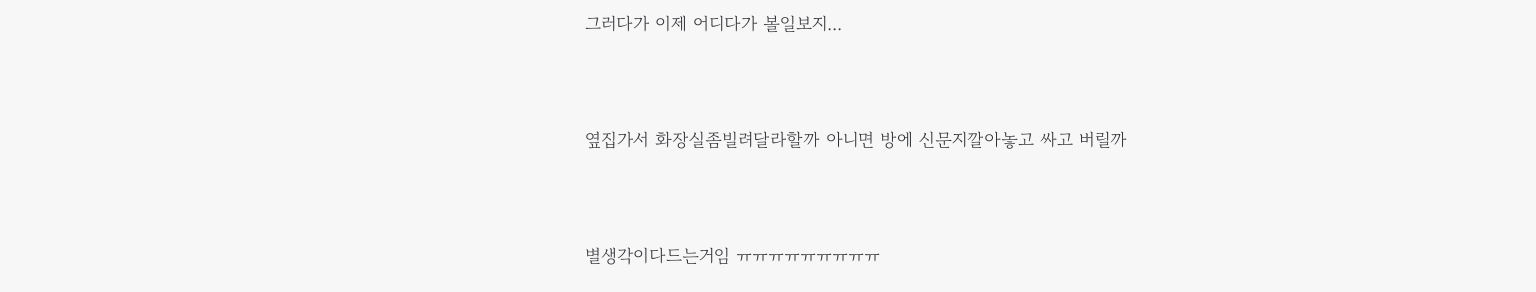그러다가 이제 어디다가 볼일보지...



옆집가서 화장실좀빌려달라할까 아니면 방에 신문지깔아놓고 싸고 버릴까



별생각이다드는거임 ㅠㅠㅠㅠㅠㅠㅠㅠㅠ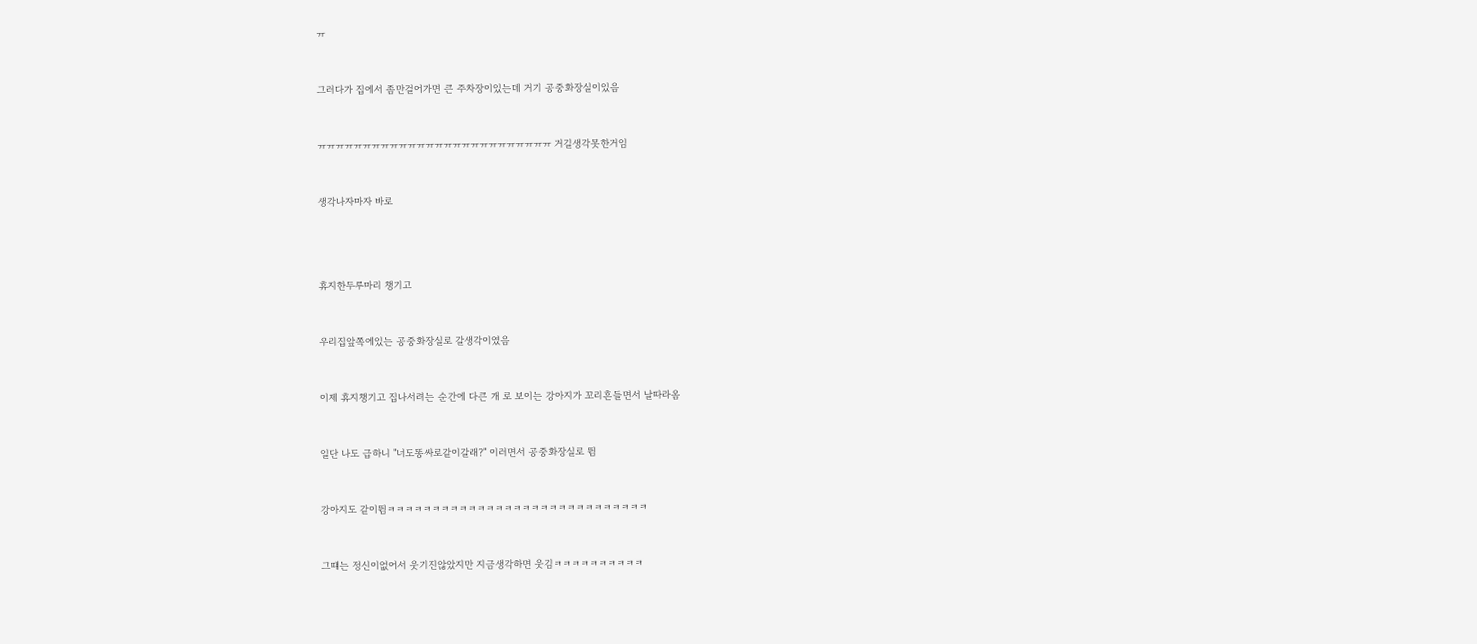ㅠ



그러다가 집에서 좀만걸어가면 큰 주차장이있는데 거기 공중화장실이있음



ㅠㅠㅠㅠㅠㅠㅠㅠㅠㅠㅠㅠㅠㅠㅠㅠㅠㅠㅠㅠㅠㅠㅠㅠㅠㅠ 거길생각못한거임



생각나자마자 바로





휴지한두루마리 챙기고



우리집앞쪽에있는 공중화장실로 갈생각이였음



이제 휴지챙기고 집나서려는 순간에 다큰 개 로 보이는 강아지가 꼬리흔들면서 날따라옴



일단 나도 급하니 "너도똥싸로같이갈래?" 이러면서 공중화장실로 뜀



강아지도 같이뜀ㅋㅋㅋㅋㅋㅋㅋㅋㅋㅋㅋㅋㅋㅋㅋㅋㅋㅋㅋㅋㅋㅋㅋㅋㅋㅋㅋㅋㅋ



그떄는 정신이없어서 웃기진않았지만 지금생각하면 웃김ㅋㅋㅋㅋㅋㅋㅋㅋㅋㅋ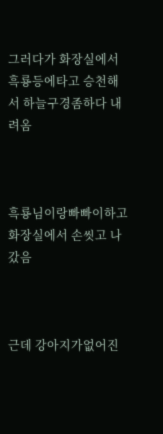그러다가 화장실에서 흑룡등에타고 승천해서 하늘구경좀하다 내려옴



흑룡님이랑빠빠이하고 화장실에서 손씻고 나갔음



근데 강아지가없어진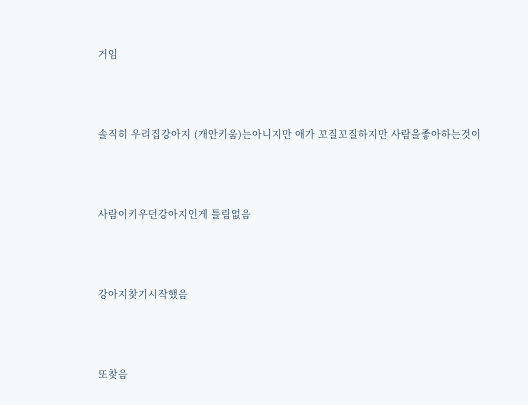거임



솔직히 우리집강아지 (개안키움)는아니지만 애가 꼬질꼬질하지만 사람을좋아하는것이



사람이키우던강아지인게 틀림없음



강아지찾기시작했음



또찾음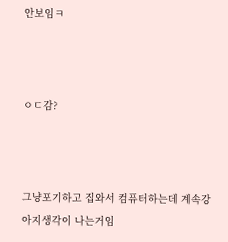안보임ㅋ



ㅇㄷ감?



그냥포기하고 집와서 컴퓨터하는데 계속강아지생각이 나는거임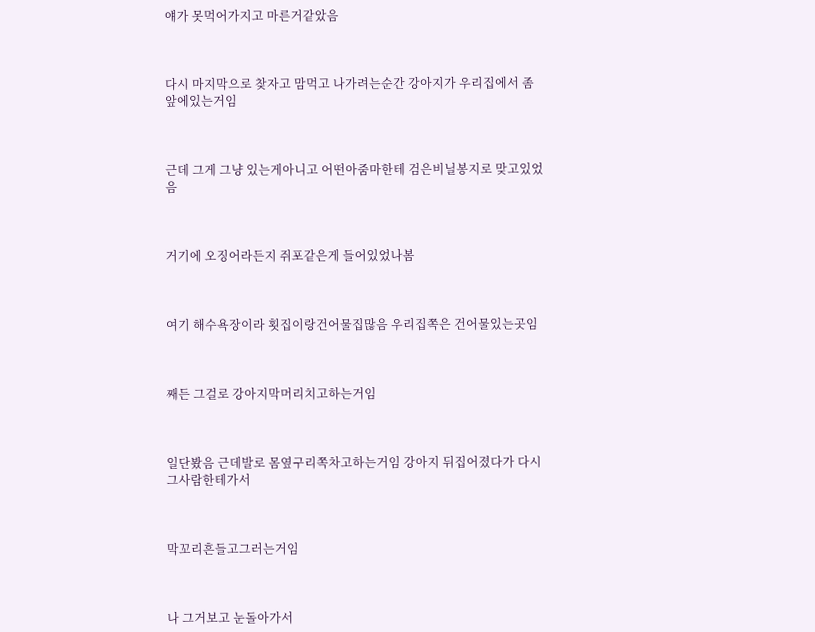얘가 못먹어가지고 마른거같았음



다시 마지막으로 찾자고 맘먹고 나가려는순간 강아지가 우리집에서 좀 앞에있는거임



근데 그게 그냥 있는게아니고 어떤아줌마한테 검은비닐봉지로 맞고있었음



거기에 오징어라든지 쥐포같은게 들어있었나봄



여기 해수욕장이라 횟집이랑건어물집많음 우리집쪽은 건어물있는곳임



째든 그걸로 강아지막머리치고하는거임



일단봤음 근데발로 몸옆구리쪽차고하는거임 강아지 뒤집어졌다가 다시 그사람한테가서



막꼬리흔들고그러는거임



나 그거보고 눈돌아가서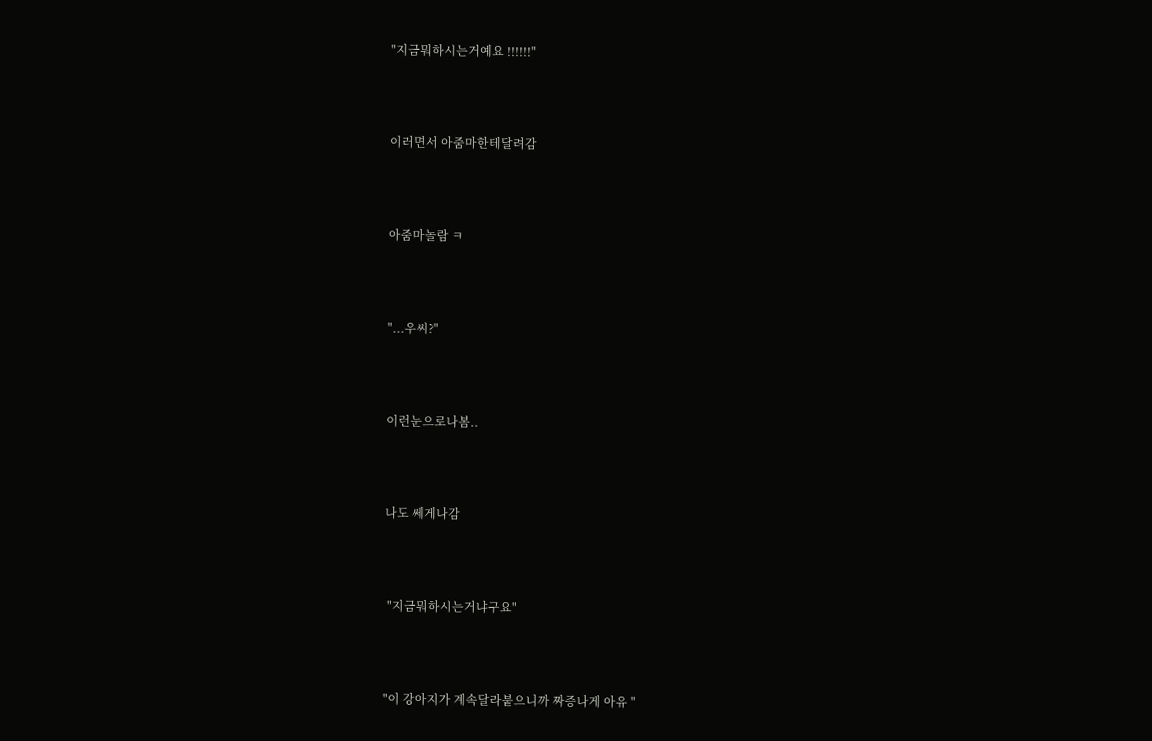"지금뭐하시는거예요 !!!!!!"



이러면서 아줌마한테달려감



아줌마놀람 ㅋ



"...우씨?"



이런눈으로나봄..



나도 쎄게나감



 "지금뭐하시는거냐구요"



"이 강아지가 계속달라붙으니까 짜증나게 아유 "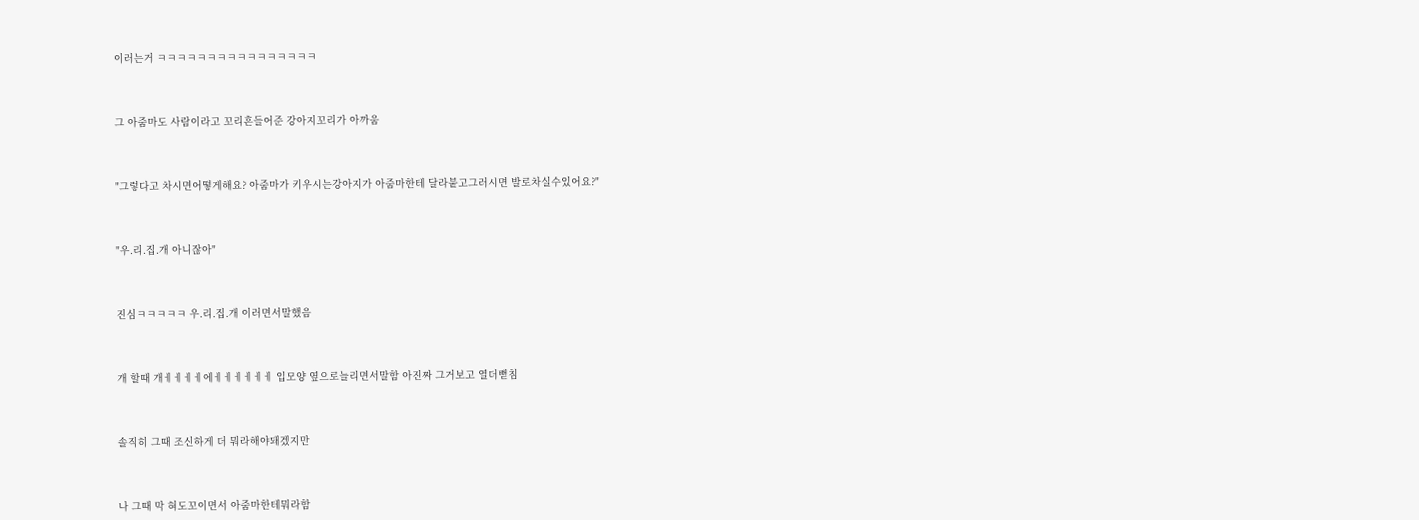이러는거 ㅋㅋㅋㅋㅋㅋㅋㅋㅋㅋㅋㅋㅋㅋㅋㅋ



그 아줌마도 사람이라고 꼬리흔들어준 강아지꼬리가 아까움



"그렇다고 차시면어떻게해요? 아줌마가 키우시는강아지가 아줌마한테 달라붙고그러시면 발로차실수있어요?"



"우.리.집.개 아니잖아"



진심ㅋㅋㅋㅋㅋ 우.리.집.개 이러면서말했음



개 할때 개ㅔㅔㅔㅔ에ㅔㅔㅔㅔㅔㅔ 입모양 옆으로늘리면서말함 아진짜 그거보고 열더뻗침



솔직히 그때 조신하게 더 뭐라해야돼겠지만



나 그때 막 혀도꼬이면서 아줌마한테뭐라함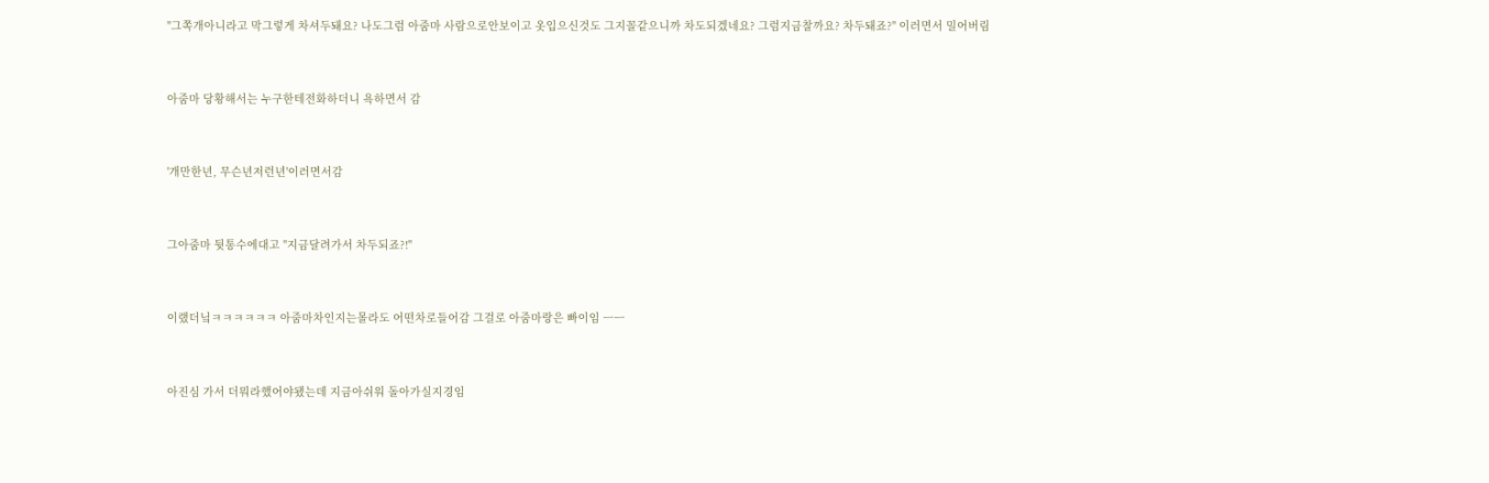"그쪽개아니라고 막그렇게 차셔두돼요? 나도그럼 아줌마 사람으로안보이고 옷입으신것도 그지꼴같으니까 차도되겠네요? 그럼지금찰까요? 차두돼죠?" 이러면서 밀어버림



아줌마 당황해서는 누구한테전화하더니 욕하면서 감



'개만한년, 무슨년저런년'이러면서감



그아줌마 뒷통수에대고 "지금달려가서 차두되죠?!"



이랬더닠ㅋㅋㅋㅋㅋㅋ 아줌마차인지는몰라도 어떤차로들어감 그걸로 아줌마랑은 빠이임 ㅡㅡ



아진심 가서 더뭐라했어야됐는데 지금아쉬워 돌아가실지경임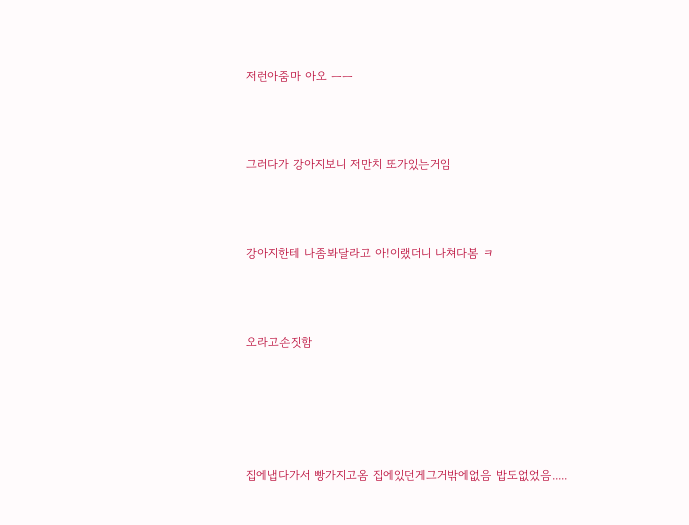저런아줌마 아오 ㅡㅡ



그러다가 강아지보니 저만치 또가있는거임



강아지한테 나좀봐달라고 아!이랬더니 나쳐다봄 ㅋ



오라고손짓함





집에냅다가서 빵가지고옴 집에있던게그거밖에없음 밥도없었음.....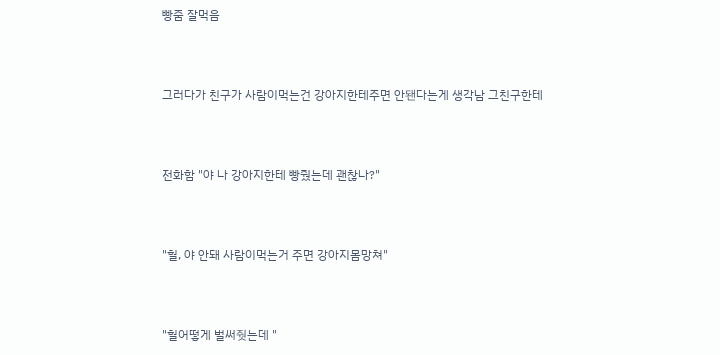빵줌 잘먹음



그러다가 친구가 사람이먹는건 강아지한테주면 안됀다는게 생각남 그친구한테



전화함 "야 나 강아지한테 빵줬는데 괜찮나?"



"헐, 야 안돼 사람이먹는거 주면 강아지몸망쳐"



"헐어떻게 벌써줫는데 "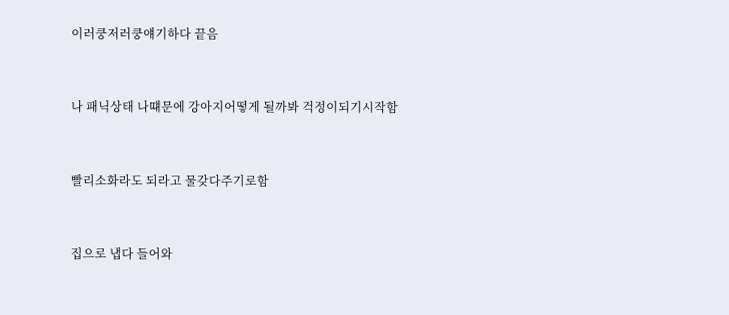이러쿵저러쿵얘기하다 끝음



나 패닉상태 나떄문에 강아지어떻게 될까봐 걱정이되기시작함



빨리소화라도 되라고 물갖다주기로함



집으로 냅다 들어와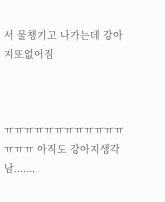서 물챙기고 나가는데 강아지또없어짐



ㅠㅠㅠㅠㅠㅠㅠㅠㅠㅠㅠㅠㅠㅠㅠ 아직도 강아지생각남.......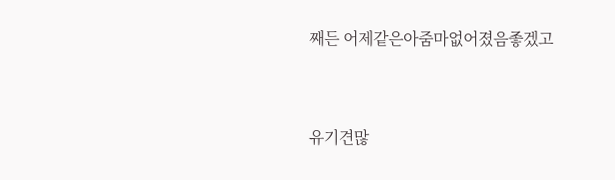째든 어제같은아줌마없어졌음좋겠고



유기견많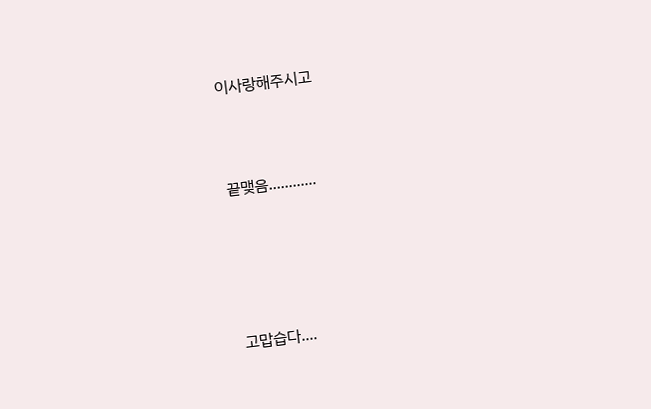이사랑해주시고



끝맺음............





고맙습다....